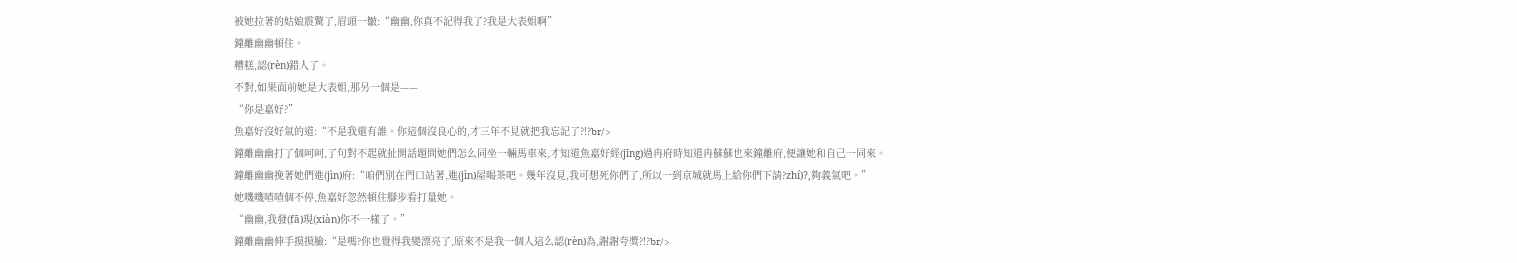被她拉著的姑娘震驚了,眉頭一皺:“幽幽,你真不記得我了?我是大表姐啊”
鐘離幽幽頓住。
糟糕,認(rèn)錯人了。
不對,如果面前她是大表姐,那另一個是——
“你是嘉好?”
魚嘉好沒好氣的道:“不是我還有誰。你這個沒良心的,才三年不見就把我忘記了?!?br/>
鐘離幽幽打了個呵呵,了句對不起就扯開話題問她們怎么同坐一輛馬車來,才知道魚嘉好經(jīng)過冉府時知道冉蘇蘇也來鐘離府,便讓她和自己一同來。
鐘離幽幽挽著她們進(jìn)府:“咱們別在門口站著,進(jìn)屋喝茶吧。幾年沒見,我可想死你們了,所以一到京城就馬上給你們下請?zhí)?,夠義氣吧。”
她嘰嘰喳喳個不停,魚嘉好忽然頓住腳步看打量她。
“幽幽,我發(fā)現(xiàn)你不一樣了。”
鐘離幽幽伸手摸摸臉:“是嗎?你也覺得我變漂亮了,原來不是我一個人這么認(rèn)為,謝謝夸獎?!?br/>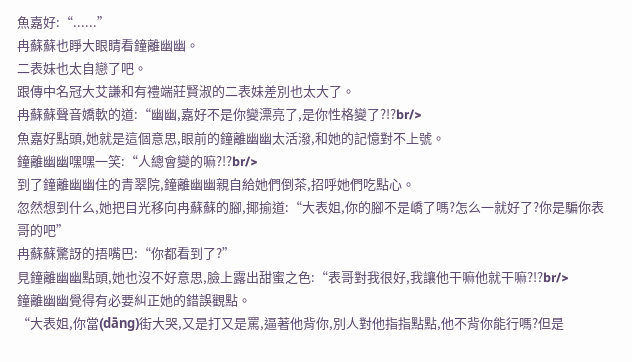魚嘉好:“......”
冉蘇蘇也睜大眼睛看鐘離幽幽。
二表妹也太自戀了吧。
跟傳中名冠大艾謙和有禮端莊賢淑的二表妹差別也太大了。
冉蘇蘇聲音嬌軟的道:“幽幽,嘉好不是你變漂亮了,是你性格變了?!?br/>
魚嘉好點頭,她就是這個意思,眼前的鐘離幽幽太活潑,和她的記憶對不上號。
鐘離幽幽嘿嘿一笑:“人總會變的嘛?!?br/>
到了鐘離幽幽住的青翠院,鐘離幽幽親自給她們倒茶,招呼她們吃點心。
忽然想到什么,她把目光移向冉蘇蘇的腳,揶揄道:“大表姐,你的腳不是嶠了嗎?怎么一就好了?你是騙你表哥的吧”
冉蘇蘇驚訝的捂嘴巴:“你都看到了?”
見鐘離幽幽點頭,她也沒不好意思,臉上露出甜蜜之色:“表哥對我很好,我讓他干嘛他就干嘛?!?br/>
鐘離幽幽覺得有必要糾正她的錯誤觀點。
“大表姐,你當(dāng)街大哭,又是打又是罵,逼著他背你,別人對他指指點點,他不背你能行嗎?但是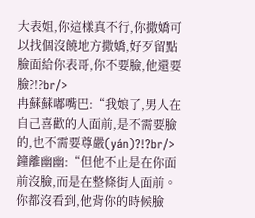大表姐,你這樣真不行,你撒嬌可以找個沒饒地方撒嬌,好歹留點臉面給你表哥,你不要臉,他還要臉?!?br/>
冉蘇蘇嘟嘴巴:“我娘了,男人在自己喜歡的人面前,是不需要臉的,也不需要尊嚴(yán)?!?br/>
鐘離幽幽:“但他不止是在你面前沒臉,而是在整條街人面前。你都沒看到,他背你的時候臉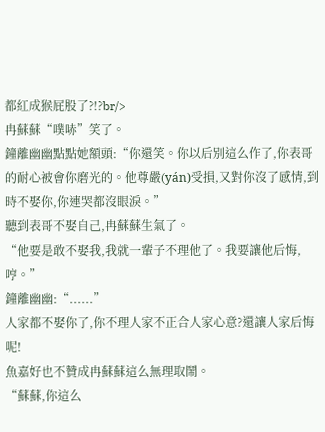都紅成猴屁股了?!?br/>
冉蘇蘇“噗哧”笑了。
鐘離幽幽點點她額頭:“你還笑。你以后別這么作了,你表哥的耐心被會你磨光的。他尊嚴(yán)受損,又對你沒了感情,到時不娶你,你連哭都沒眼淚。”
聽到表哥不娶自己,冉蘇蘇生氣了。
“他要是敢不娶我,我就一輩子不理他了。我要讓他后悔,哼。”
鐘離幽幽:“......”
人家都不娶你了,你不理人家不正合人家心意?還讓人家后悔呢!
魚嘉好也不贊成冉蘇蘇這么無理取鬧。
“蘇蘇,你這么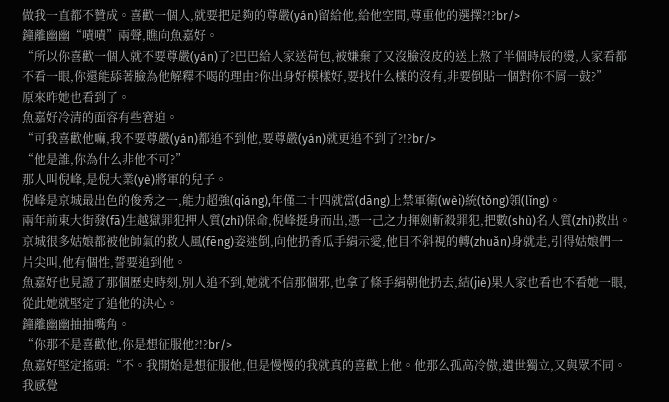做我一直都不贊成。喜歡一個人,就要把足夠的尊嚴(yán)留給他,給他空間,尊重他的選擇?!?br/>
鐘離幽幽“嘖嘖”兩聲,瞧向魚嘉好。
“所以你喜歡一個人就不要尊嚴(yán)了?巴巴給人家送荷包,被嫌棄了又沒臉沒皮的送上熬了半個時辰的燙,人家看都不看一眼,你還能舔著臉為他解釋不喝的理由?你出身好模樣好,要找什么樣的沒有,非要倒貼一個對你不屑一鼓?”
原來昨她也看到了。
魚嘉好冷清的面容有些窘迫。
“可我喜歡他嘛,我不要尊嚴(yán)都追不到他,要尊嚴(yán)就更追不到了?!?br/>
“他是誰,你為什么非他不可?”
那人叫倪峰,是倪大業(yè)將軍的兒子。
倪峰是京城最出色的俊秀之一,能力超強(qiáng),年僅二十四就當(dāng)上禁軍衛(wèi)統(tǒng)領(lǐng)。
兩年前東大街發(fā)生越獄罪犯押人質(zhì)保命,倪峰挺身而出,憑一己之力揮劍斬殺罪犯,把數(shù)名人質(zhì)救出。
京城很多姑娘都被他帥氣的救人風(fēng)姿迷倒,向他扔香瓜手絹示愛,他目不斜視的轉(zhuǎn)身就走,引得姑娘們一片尖叫,他有個性,誓要追到他。
魚嘉好也見證了那個歷史時刻,別人追不到,她就不信那個邪,也拿了條手絹朝他扔去,結(jié)果人家也看也不看她一眼,從此她就堅定了追他的決心。
鐘離幽幽抽抽嘴角。
“你那不是喜歡他,你是想征服他?!?br/>
魚嘉好堅定搖頭:“不。我開始是想征服他,但是慢慢的我就真的喜歡上他。他那么孤高冷傲,遺世獨立,又與眾不同。我感覺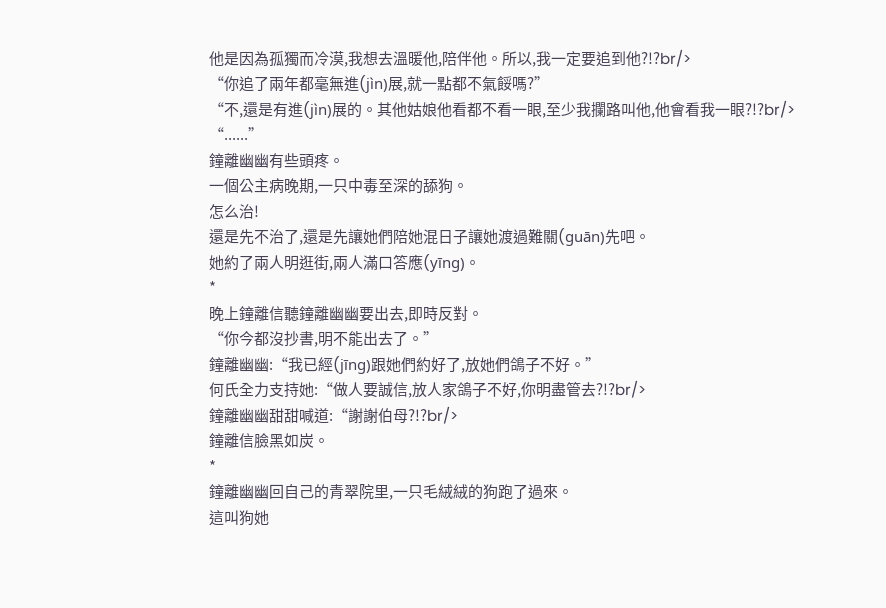他是因為孤獨而冷漠,我想去溫暖他,陪伴他。所以,我一定要追到他?!?br/>
“你追了兩年都毫無進(jìn)展,就一點都不氣餒嗎?”
“不,還是有進(jìn)展的。其他姑娘他看都不看一眼,至少我攔路叫他,他會看我一眼?!?br/>
“......”
鐘離幽幽有些頭疼。
一個公主病晚期,一只中毒至深的舔狗。
怎么治!
還是先不治了,還是先讓她們陪她混日子讓她渡過難關(guān)先吧。
她約了兩人明逛街,兩人滿口答應(yīng)。
*
晚上鐘離信聽鐘離幽幽要出去,即時反對。
“你今都沒抄書,明不能出去了。”
鐘離幽幽:“我已經(jīng)跟她們約好了,放她們鴿子不好。”
何氏全力支持她:“做人要誠信,放人家鴿子不好,你明盡管去?!?br/>
鐘離幽幽甜甜喊道:“謝謝伯母?!?br/>
鐘離信臉黑如炭。
*
鐘離幽幽回自己的青翠院里,一只毛絨絨的狗跑了過來。
這叫狗她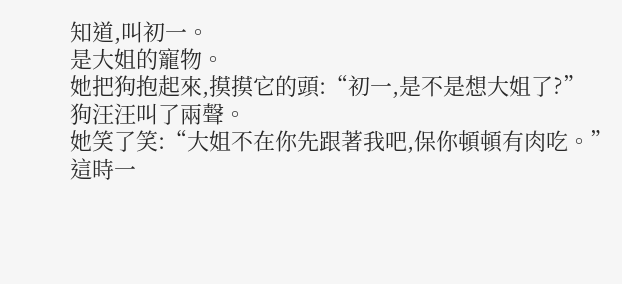知道,叫初一。
是大姐的寵物。
她把狗抱起來,摸摸它的頭:“初一,是不是想大姐了?”
狗汪汪叫了兩聲。
她笑了笑:“大姐不在你先跟著我吧,保你頓頓有肉吃。”
這時一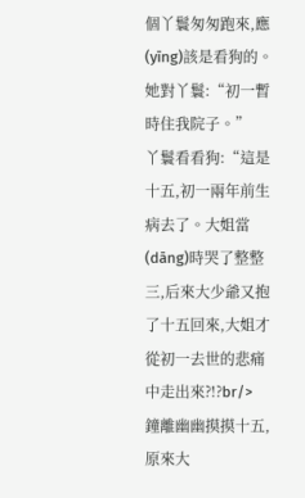個丫鬟匆匆跑來,應(yīng)該是看狗的。
她對丫鬟:“初一暫時住我院子。”
丫鬟看看狗:“這是十五,初一兩年前生病去了。大姐當(dāng)時哭了整整三,后來大少爺又抱了十五回來,大姐才從初一去世的悲痛中走出來?!?br/>
鐘離幽幽摸摸十五,原來大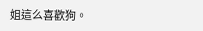姐這么喜歡狗。